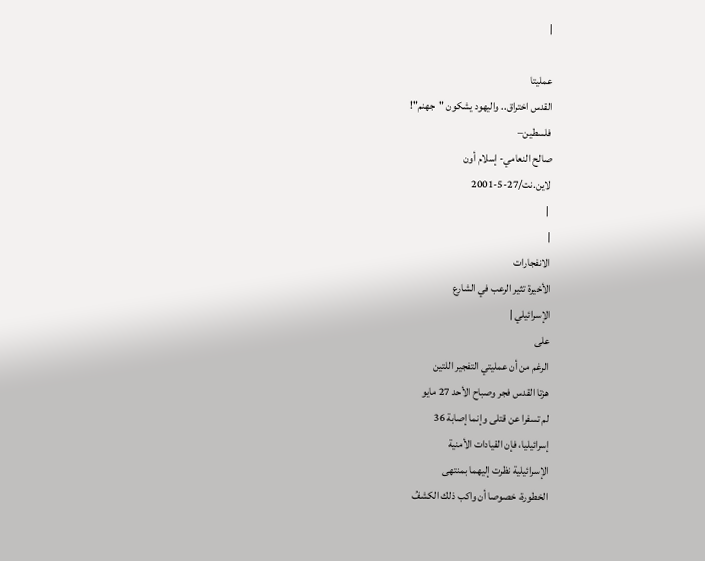|

عمليتا
القدس اختراق.. واليهود يشكون "جهنم"!
فلسطين–
صالح النعامي- إسلام أون
لاين.نت/27-5-2001
 |
|
الانفجارات
الأخيرة تثير الرعب في الشارع
الإسرائيلي |
على
الرغم من أن عمليتي التفجير اللتين
هزتا القدس فجر وصباح الأحد 27 مايو
لم تسفرا عن قتلى وإنما إصابة 36
إسرائيليا، فإن القيادات الأمنية
الإسرائيلية نظرت إليهما بمنتهى
الخطورة، خصوصا أن واكب ذلك الكشفُ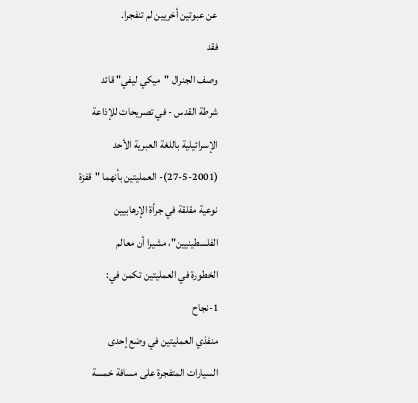عن عبوتين أخريين لم تنفجرا.
فقد
وصف الجنرال "ميكي ليفي" قائد
شرطة القدس - في تصريحات للإذاعة
الإسرائيلية باللغة العبرية الأحد
(27-5-2001)- العمليتين بأنهما "قفزة
نوعية مقلقة في جرأة الإرهابيين
الفلسطينيين"، مشيرا أن معالم
الخطورة في العمليتين تكمن في:
1-نجاح
منفذي العمليتين في وضع إحدى
السيارات المتفجرة على مسافة خمسة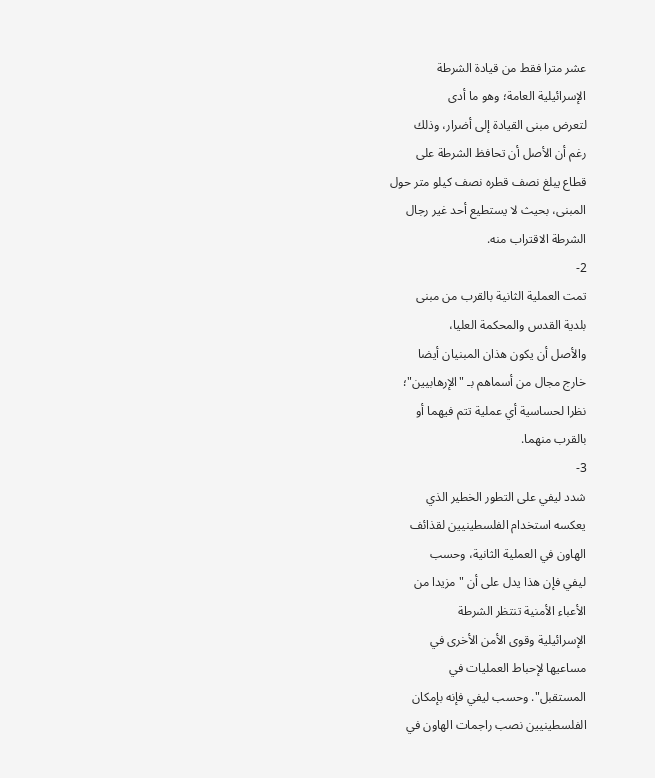عشر مترا فقط من قيادة الشرطة
الإسرائيلية العامة؛ وهو ما أدى
لتعرض مبنى القيادة إلى أضرار، وذلك
رغم أن الأصل أن تحافظ الشرطة على
قطاع يبلغ نصف قطره نصف كيلو متر حول
المبنى، بحيث لا يستطيع أحد غير رجال
الشرطة الاقتراب منه.
2-
تمت العملية الثانية بالقرب من مبنى
بلدية القدس والمحكمة العليا،
والأصل أن يكون هذان المبنيان أيضا
خارج مجال من أسماهم بـ "الإرهابيين"؛
نظرا لحساسية أي عملية تتم فيهما أو
بالقرب منهما.
3-
شدد ليفي على التطور الخطير الذي
يعكسه استخدام الفلسطينيين لقذائف
الهاون في العملية الثانية، وحسب
ليفي فإن هذا يدل على أن "مزيدا من
الأعباء الأمنية تنتظر الشرطة
الإسرائيلية وقوى الأمن الأخرى في
مساعيها لإحباط العمليات في
المستقبل". وحسب ليفي فإنه بإمكان
الفلسطينيين نصب راجمات الهاون في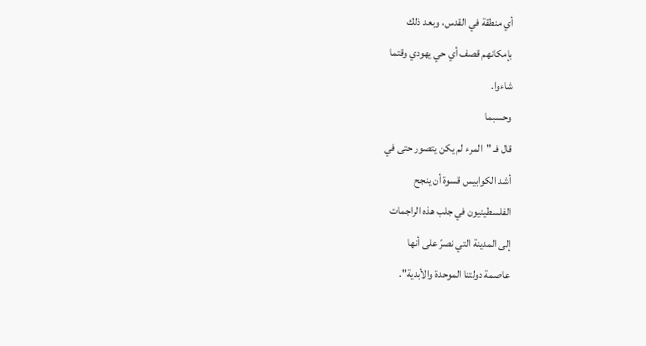أي منطقة في القدس، وبعد ذلك
بإمكانهم قصف أي حي يهودي وقتما
شاءوا.
وحسبما
قال فـ "المرء لم يكن يتصور حتى في
أشد الكوابيس قسوة أن ينجح
الفلسطينيون في جلب هذه الراجمات
إلى المدينة التي نصرّ على أنها
عاصمة دولتنا الموحدة والأبدية".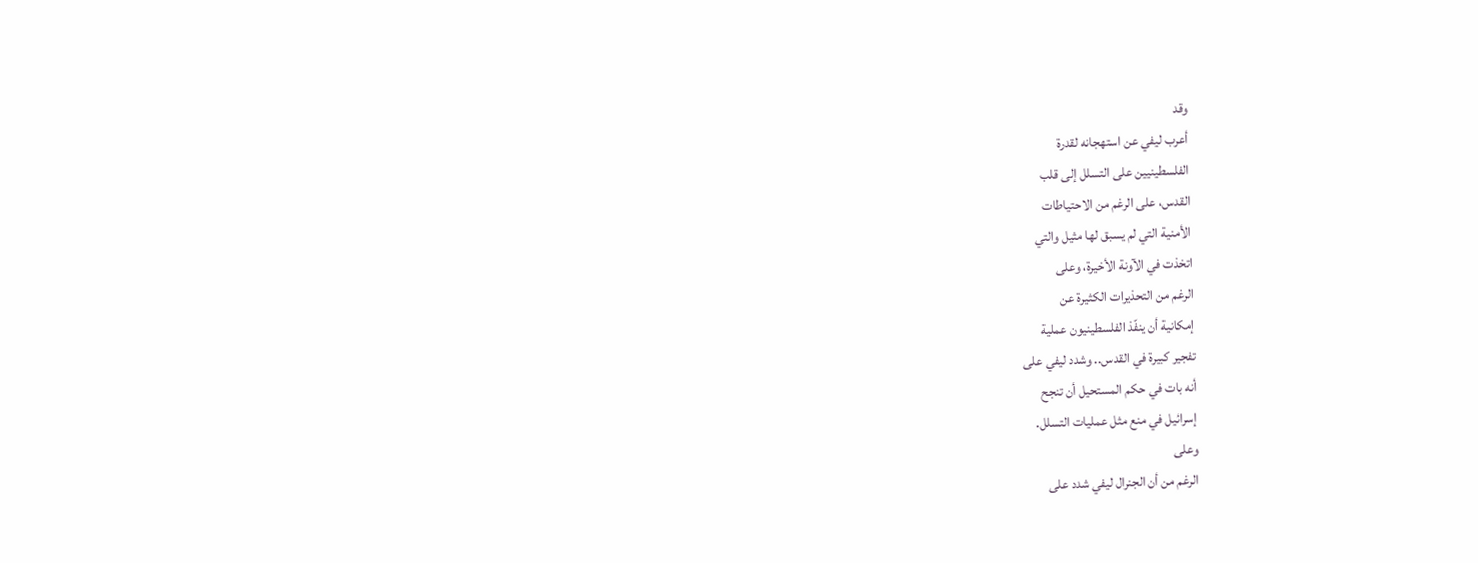وقد
أعرب ليفي عن استهجانه لقدرة
الفلسطينيين على التسلل إلى قلب
القدس، على الرغم من الاحتياطات
الأمنية التي لم يسبق لها مثيل والتي
اتخذت في الآونة الأخيرة، وعلى
الرغم من التحذيرات الكثيرة عن
إمكانية أن ينفّذ الفلسطينيون عملية
تفجير كبيرة في القدس.. وشدد ليفي على
أنه بات في حكم المستحيل أن تنجح
إسرائيل في منع مثل عمليات التسلل.
وعلى
الرغم من أن الجنرال ليفي شدد على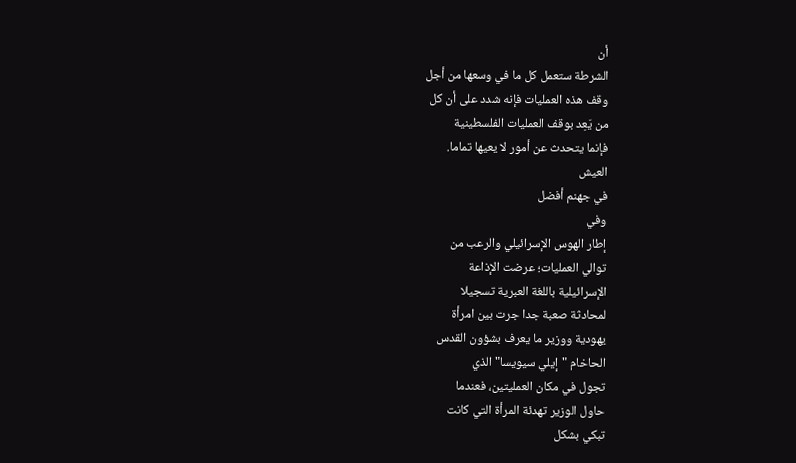أن
الشرطة ستعمل كل ما في وسعها من أجل
وقف هذه العمليات فإنه شدد على أن كل
من يَعِد بوقف العمليات الفلسطينية
فإنما يتحدث عن أمور لا يعيها تماما.
العيش
في جهنم أفضل
وفي
إطار الهوس الإسرائيلي والرعب من
توالي العمليات؛ عرضت الإذاعة
الإسرائيلية باللغة العبرية تسجيلا
لمحادثة صعبة جدا جرت بين امرأة
يهودية ووزير ما يعرف بشؤون القدس
الحاخام "إيلي سيويسا" الذي
تجول في مكان العمليتين، فعندما
حاول الوزير تهدئة المرأة التي كانت
تبكي بشكل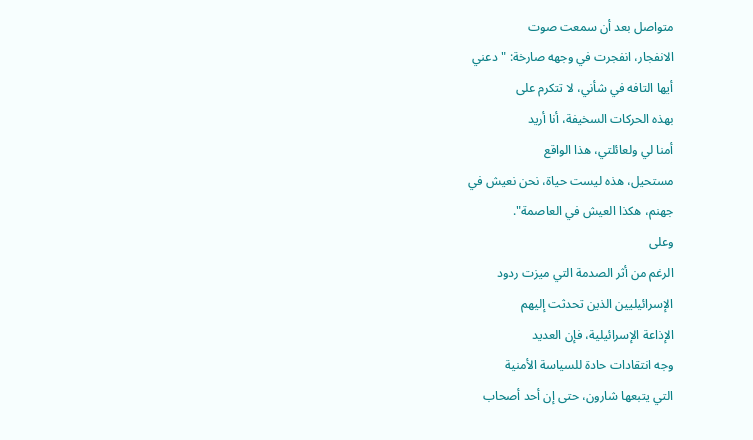متواصل بعد أن سمعت صوت
الانفجار، انفجرت في وجهه صارخة: "دعني
أيها التافه في شأني، لا تتكرم على
بهذه الحركات السخيفة، أنا أريد
أمنا لي ولعائلتي، هذا الواقع
مستحيل، هذه ليست حياة، نحن نعيش في
جهنم، هكذا العيش في العاصمة".
وعلى
الرغم من أثر الصدمة التي ميزت ردود
الإسرائيليين الذين تحدثت إليهم
الإذاعة الإسرائيلية، فإن العديد
وجه انتقادات حادة للسياسة الأمنية
التي يتبعها شارون، حتى إن أحد أصحاب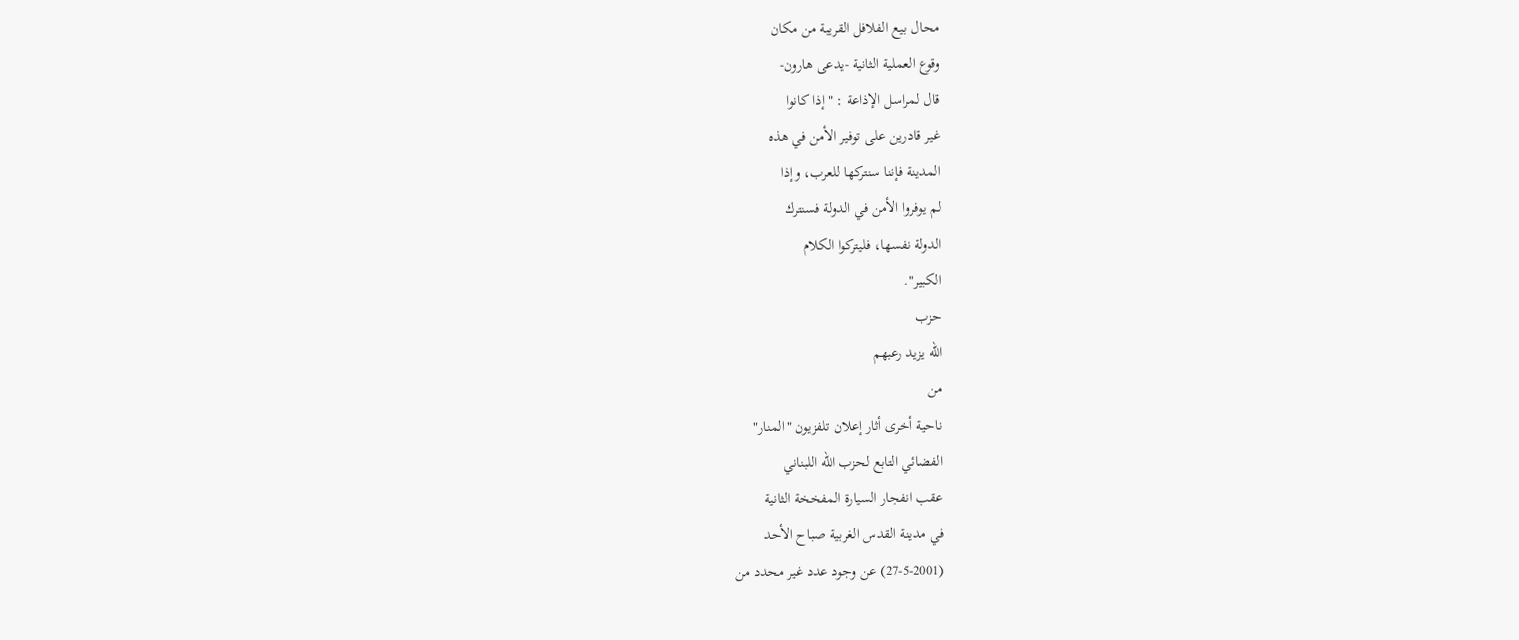محال بيع الفلافل القريبة من مكان
وقوع العملية الثانية -يدعى هارون-
قال لمراسل الإذاعة : "إذا كانوا
غير قادرين على توفير الأمن في هذه
المدينة فإننا سنتركها للعرب، وإذا
لم يوفروا الأمن في الدولة فسنترك
الدولة نفسها، فليتركوا الكلام
الكبير".
حزب
الله يزيد رعبهم
من
ناحية أخرى أثار إعلان تلفزيون "المنار"
الفضائي التابع لحزب الله اللبناني
عقب انفجار السيارة المفخخة الثانية
في مدينة القدس الغربية صباح الأحد
(27-5-2001) عن وجود عدد غير محدد من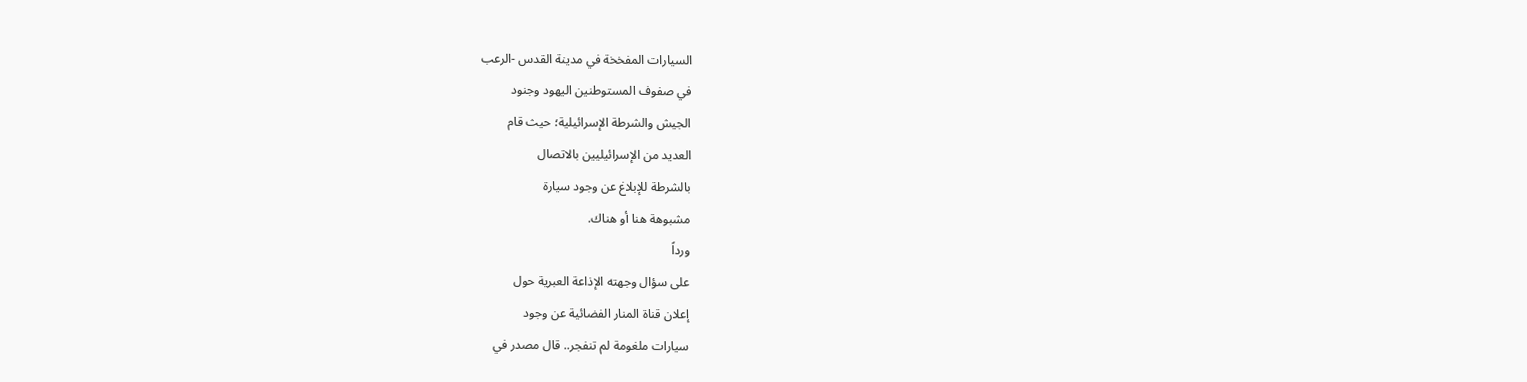السيارات المفخخة في مدينة القدس -الرعب
في صفوف المستوطنين اليهود وجنود
الجيش والشرطة الإسرائيلية؛ حيث قام
العديد من الإسرائيليين بالاتصال
بالشرطة للإبلاغ عن وجود سيارة
مشبوهة هنا أو هناك.
ورداً
على سؤال وجهته الإذاعة العبرية حول
إعلان قناة المنار الفضائية عن وجود
سيارات ملغومة لم تنفجر.. قال مصدر في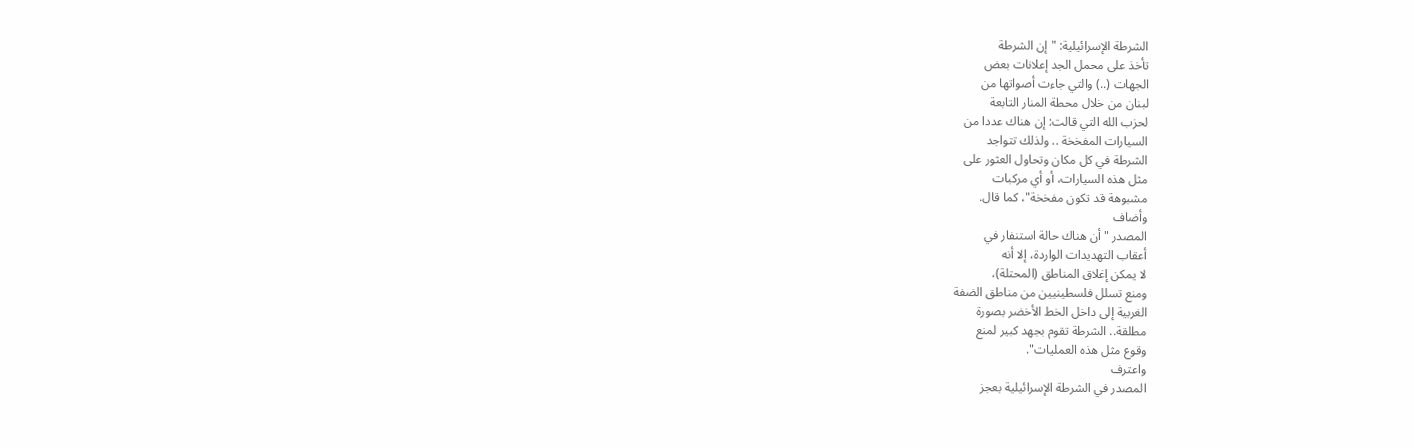الشرطة الإسرائيلية: "إن الشرطة
تأخذ على محمل الجد إعلانات بعض
الجهات (..) والتي جاءت أصواتها من
لبنان من خلال محطة المنار التابعة
لحزب الله التي قالت: إن هناك عددا من
السيارات المفخخة .. ولذلك تتواجد
الشرطة في كل مكان وتحاول العثور على
مثل هذه السيارات، أو أي مركبات
مشبوهة قد تكون مفخخة"، كما قال.
وأضاف
المصدر "أن هناك حالة استنفار في
أعقاب التهديدات الواردة، إلا أنه
لا يمكن إغلاق المناطق (المحتلة)،
ومنع تسلل فلسطينيين من مناطق الضفة
الغربية إلى داخل الخط الأخضر بصورة
مطلقة.. الشرطة تقوم بجهد كبير لمنع
وقوع مثل هذه العمليات".
واعترف
المصدر في الشرطة الإسرائيلية بعجز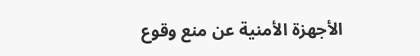الأجهزة الأمنية عن منع وقوع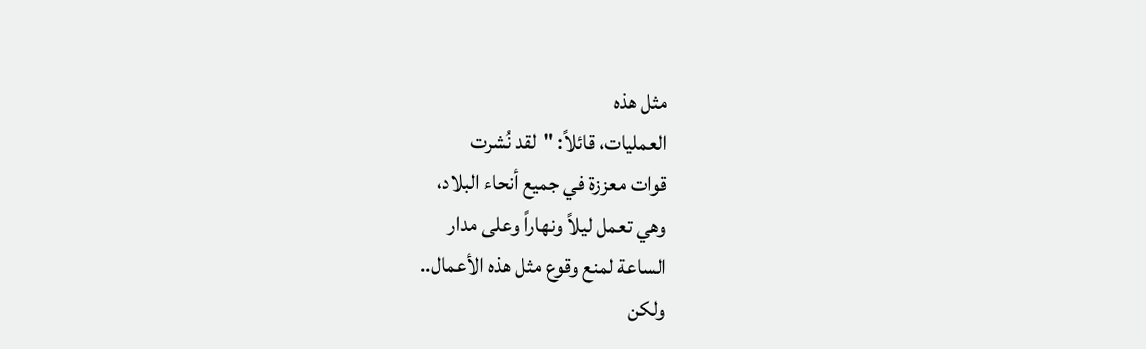مثل هذه
العمليات، قائلاً: "لقد نُشرت
قوات معززة في جميع أنحاء البلاد،
وهي تعمل ليلاً ونهاراً وعلى مدار
الساعة لمنع وقوع مثل هذه الأعمال..
ولكن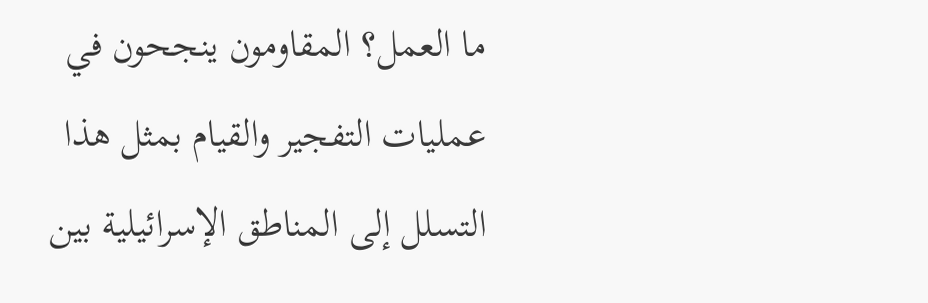ما العمل؟ المقاومون ينجحون في
عمليات التفجير والقيام بمثل هذا
التسلل إلى المناطق الإسرائيلية بين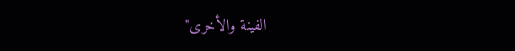الفينة والأخرى"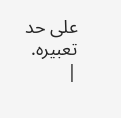على حد تعبيره.
|